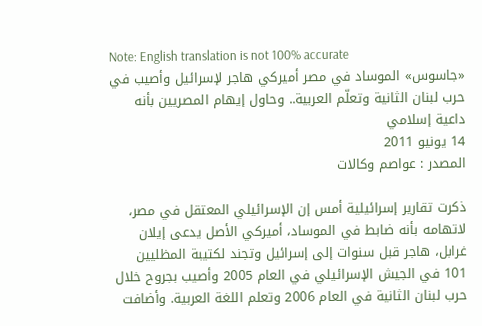Note: English translation is not 100% accurate
«جاسوس» الموساد في مصر أميركي هاجر لإسرائيل وأصيب في حرب لبنان الثانية وتعلّم العربية.. وحاول إيهام المصريين بأنه داعية إسلامي
14 يونيو 2011
المصدر : عواصم وكالات

ذكرت تقارير إسرائيلية أمس إن الإسرائيلي المعتقل في مصر، لاتهامه بأنه ضابط في الموساد، أميركي الأصل يدعى إيلان غرابل، هاجر قبل سنوات إلى إسرائيل وتجند لكتيبة المظليين 101 في الجيش الإسرائيلي في العام 2005 وأصيب بجروح خلال حرب لبنان الثانية في العام 2006 وتعلم اللغة العربية. وأضافت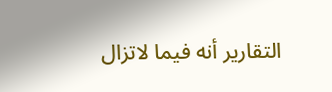التقارير أنه فيما لاتزال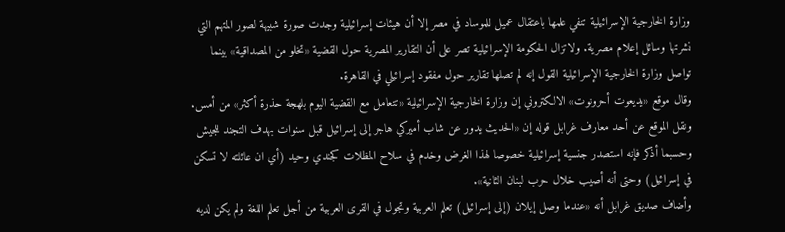وزارة الخارجية الإسرائيلية تنفي علمها باعتقال عميل للموساد في مصر إلا أن هيئات إسرائيلية وجدت صورة شبيهة لصور المتهم التي نشرتها وسائل إعلام مصرية. ولاتزال الحكومة الإسرائيلية تصر على أن التقارير المصرية حول القضية «تخلو من المصداقية» بينما تواصل وزارة الخارجية الإسرائيلية القول إنه لم تصلها تقارير حول مفقود إسرائيلي في القاهرة.
وقال موقع «يديعوت أحرونوت» الالكتروني إن وزارة الخارجية الإسرائيلية «تتعامل مع القضية اليوم بلهجة حذرة أكثر» من أمس. ونقل الموقع عن أحد معارف غرابل قوله إن «الحديث يدور عن شاب أميركي هاجر إلى إسرائيل قبل سنوات بهدف التجند للجيش وحسبما أذكر فإنه استصدر جنسية إسرائيلية خصوصا لهذا الغرض وخدم في سلاح المظلات كجندي وحيد (أي ان عائلته لا تسكن في إسرائيل) وحتى أنه أصيب خلال حرب لبنان الثانية».
وأضاف صديق غرابل أنه «عندما وصل إيلان (إلى إسرائيل) تعلم العربية وتجول في القرى العربية من أجل تعلم اللغة ولم يكن لديه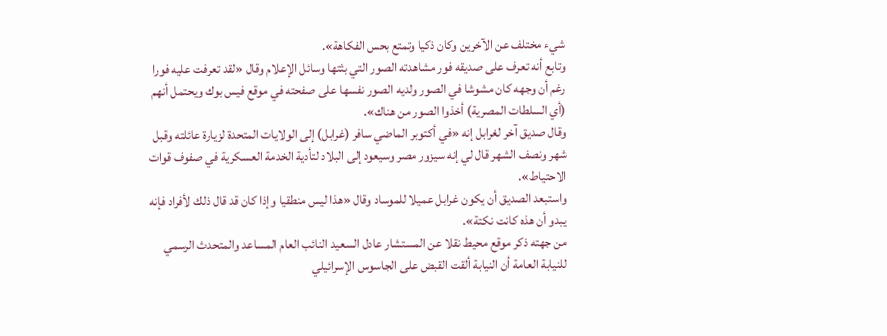شيء مختلف عن الآخرين وكان ذكيا وتمتع بحس الفكاهة».
وتابع أنه تعرف على صديقه فور مشاهدته الصور التي بثتها وسائل الإعلام وقال «لقد تعرفت عليه فورا رغم أن وجهه كان مشوشا في الصور ولديه الصور نفسها على صفحته في موقع فيس بوك ويحتمل أنهم (أي السلطات المصرية) أخذوا الصور من هناك».
وقال صديق آخر لغرابل إنه «في أكتوبر الماضي سافر (غرابل) إلى الولايات المتحدة لزيارة عائلته وقبل شهر ونصف الشهر قال لي إنه سيزور مصر وسيعود إلى البلاد لتأدية الخدمة العسكرية في صفوف قوات الاحتياط».
واستبعد الصديق أن يكون غرابل عميلا للموساد وقال «هذا ليس منطقيا وإذا كان قد قال ذلك لأفراد فإنه يبدو أن هذه كانت نكتة».
من جهته ذكر موقع محيط نقلا عن المستشار عادل السعيد النائب العام المساعد والمتحدث الرسمي للنيابة العامة أن النيابة ألقت القبض على الجاسوس الإسرائيلي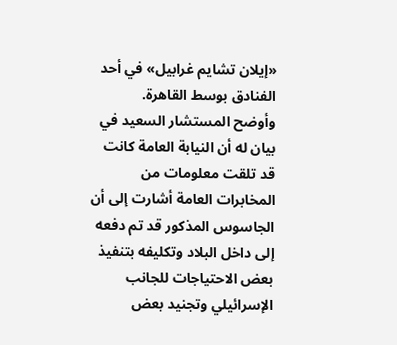«إيلان تشايم غرابيل» في أحد الفنادق بوسط القاهرة.
وأوضح المستشار السعيد في بيان له أن النيابة العامة كانت قد تلقت معلومات من المخابرات العامة أشارت إلى أن الجاسوس المذكور قد تم دفعه إلى داخل البلاد وتكليفه بتنفيذ بعض الاحتياجات للجانب الإسرائيلي وتجنيد بعض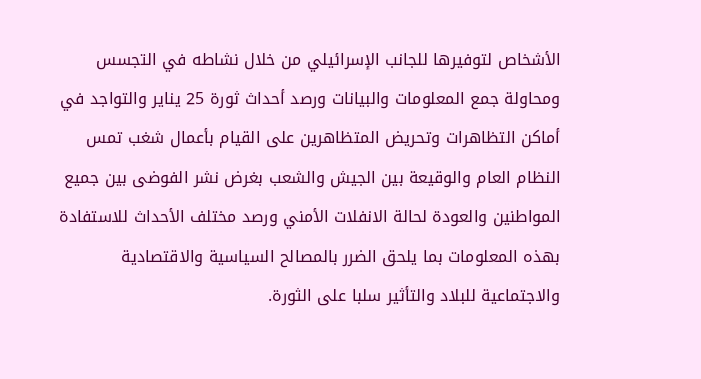الأشخاص لتوفيرها للجانب الإسرائيلي من خلال نشاطه في التجسس ومحاولة جمع المعلومات والبيانات ورصد أحداث ثورة 25 يناير والتواجد في أماكن التظاهرات وتحريض المتظاهرين على القيام بأعمال شغب تمس النظام العام والوقيعة بين الجيش والشعب بغرض نشر الفوضى بين جميع المواطنين والعودة لحالة الانفلات الأمني ورصد مختلف الأحداث للاستفادة بهذه المعلومات بما يلحق الضرر بالمصالح السياسية والاقتصادية والاجتماعية للبلاد والتأثير سلبا على الثورة.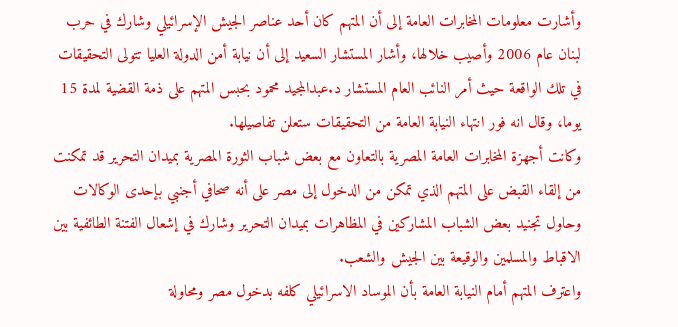وأشارت معلومات المخابرات العامة إلى أن المتهم كان أحد عناصر الجيش الإسرائيلي وشارك في حرب لبنان عام 2006 وأصيب خلالها، وأشار المستشار السعيد إلى أن نيابة أمن الدولة العليا تتولى التحقيقات في تلك الواقعة حيث أمر النائب العام المستشار د.عبدالمجيد محمود بحبس المتهم على ذمة القضية لمدة 15 يوما، وقال انه فور انتهاء النيابة العامة من التحقيقات ستعلن تفاصيلها.
وكانت أجهزة المخابرات العامة المصرية بالتعاون مع بعض شباب الثورة المصرية بميدان التحرير قد تمكنت من إلقاء القبض على المتهم الذي تمكن من الدخول إلى مصر على أنه صحافي أجنبي بإحدى الوكالات وحاول تجنيد بعض الشباب المشاركين في المظاهرات بميدان التحرير وشارك في إشعال الفتنة الطائفية بين الاقباط والمسلمين والوقيعة بين الجيش والشعب.
واعترف المتهم أمام النيابة العامة بأن الموساد الاسرائيلي كلفه بدخول مصر ومحاولة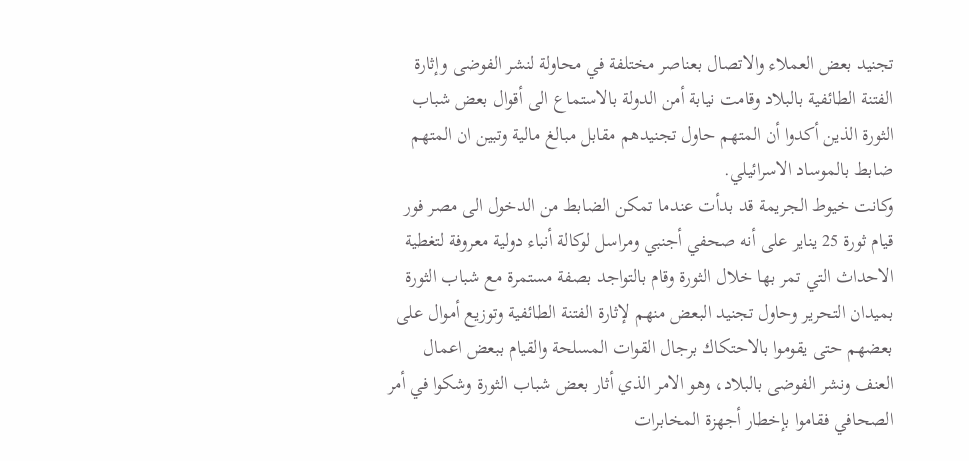تجنيد بعض العملاء والاتصال بعناصر مختلفة في محاولة لنشر الفوضى وإثارة الفتنة الطائفية بالبلاد وقامت نيابة أمن الدولة بالاستماع الى أقوال بعض شباب الثورة الذين أكدوا أن المتهم حاول تجنيدهم مقابل مبالغ مالية وتبين ان المتهم ضابط بالموساد الاسرائيلي.
وكانت خيوط الجريمة قد بدأت عندما تمكن الضابط من الدخول الى مصر فور قيام ثورة 25 يناير على أنه صحفي أجنبي ومراسل لوكالة أنباء دولية معروفة لتغطية الاحداث التي تمر بها خلال الثورة وقام بالتواجد بصفة مستمرة مع شباب الثورة بميدان التحرير وحاول تجنيد البعض منهم لإثارة الفتنة الطائفية وتوزيع أموال على بعضهم حتى يقوموا بالاحتكاك برجال القوات المسلحة والقيام ببعض اعمال العنف ونشر الفوضى بالبلاد، وهو الامر الذي أثار بعض شباب الثورة وشكوا في أمر الصحافي فقاموا بإخطار أجهزة المخابرات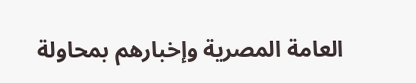العامة المصرية وإخبارهم بمحاولة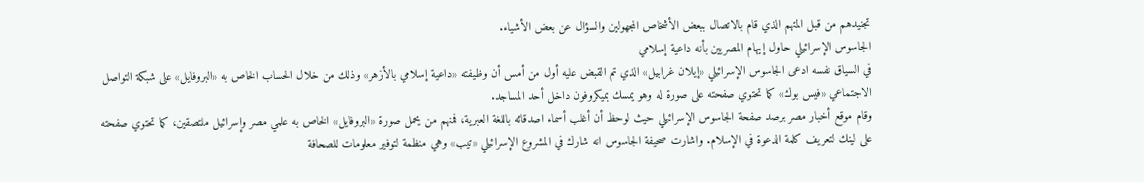تجنيدهم من قبل المتهم الذي قام بالاتصال ببعض الأشخاص المجهولين والسؤال عن بعض الأشياء.
الجاسوس الإسرائيلي حاول إيهام المصريين بأنه داعية إسلامي
في السياق نفسه ادعى الجاسوس الإسرائيلي «إيلان غرابيل» الذي تم القبض عليه أول من أمس أن وظيفته «داعية إسلامي بالأزهر» وذلك من خلال الحساب الخاص به «البروفايل» على شبكة التواصل الاجتماعي «فيس بوك» كما تحتوي صفحته على صورة له وهو يمسك بميكروفون داخل أحد المساجد.
وقام موقع أخبار مصر برصد صفحة الجاسوس الإسرائيلي حيث لوحظ أن أغلب أسماء اصدقائه باللغة العبرية، فمنهم من يحمل صورة «البروفايل» الخاص به علمي مصر وإسرائيل ملتصقين، كما تحتوي صفحته على لينك لتعريف كلمة الدعوة في الإسلام. واشارت صحيفة الجاسوس انه شارك في المشروع الإسرائيلي «تيب» وهي منظمة لتوفير معلومات للصحافة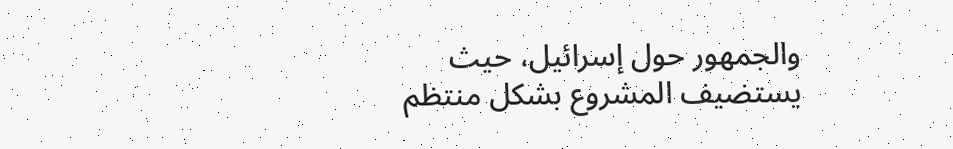والجمهور حول إسرائيل، حيث يستضيف المشروع بشكل منتظم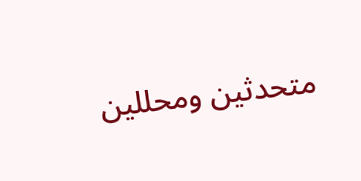متحدثين ومحللين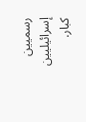رسميين إسرائيليين كبار.